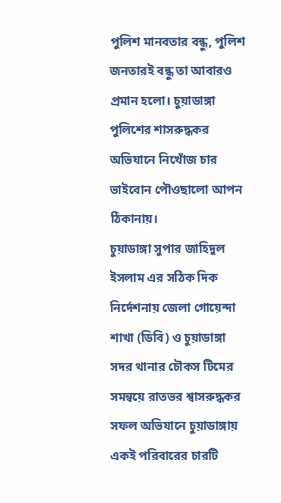পুলিশ মানবতার বন্ধু, পুলিশ জনতারই বন্ধু তা আবারও প্রমান হলো। চুয়াডাঙ্গা পুলিশের শাসরুদ্ধকর অভিযানে নিখোঁজ চার ভাইবোন পৌওছালো আপন ঠিকানায়।
চুয়াডাঙ্গা সুপার জাহিদুল ইসলাম এর সঠিক দিক নির্দেশনায় জেলা গোয়েন্দা শাখা (ডিবি) ও চুয়াডাঙ্গা সদর থানার চৌকস টিমের সমন্বয়ে রাতভর শ্বাসরুদ্ধকর সফল অভিযানে চুয়াডাঙ্গায় একই পরিবারের চারটি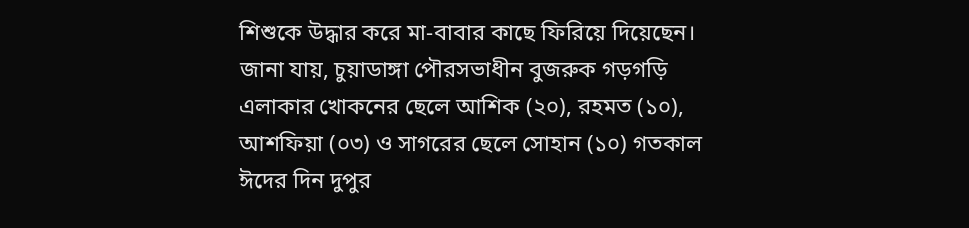শিশুকে উদ্ধার করে মা-বাবার কাছে ফিরিয়ে দিয়েছেন।
জানা যায়, চুয়াডাঙ্গা পৌরসভাধীন বুজরুক গড়গড়ি এলাকার খোকনের ছেলে আশিক (২০), রহমত (১০), আশফিয়া (০৩) ও সাগরের ছেলে সোহান (১০) গতকাল ঈদের দিন দুপুর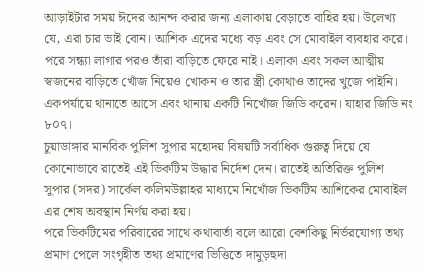আড়াইটার সময় ঈদের আনন্দ করার জন্য এলাকায় বেড়াতে বাহির হয়। উলেখ্য যে, এরা চার ভাই বোন। আশিক এদের মধ্যে বড় এবং সে মোবাইল ব্যবহার করে।
পরে সন্ধ্যা লাগার পরও তাঁরা বাড়িতে ফেরে নাই। এলাকা এবং সকল আত্মীয় স্বজনের বাড়িতে খোঁজ নিয়েও খোকন ও তার স্ত্রী কোথাও তাদের খুজে পাইনি। একপর্যায়ে থানাতে আসে এবং থানায় একটি নিখোঁজ জিডি করেন। যাহার জিডি নং ৮০৭।
চুয়াডাঙ্গার মানবিক পুলিশ সুপার মহোদয় বিষয়টি সর্বাধিক গুরুত্ব দিয়ে যে কোনোভাবে রাতেই এই ভিকটিম উদ্ধার নির্দেশ দেন। রাতেই অতিরিক্ত পুলিশ সুপার (সদর) সার্কেল কলিমউল্লাহর মাধ্যমে নিখোঁজ ভিকটিম আশিকের মোবাইল এর শেষ অবস্থান নির্ণয় করা হয়।
পরে ভিকটিমের পরিবারের সাথে কথাবার্তা বলে আরো বেশকিছু নির্ভরযোগ্য তথ্য প্রমাণ পেলে সংগৃহীত তথ্য প্রমাণের ভিত্তিতে দামুড়হুদা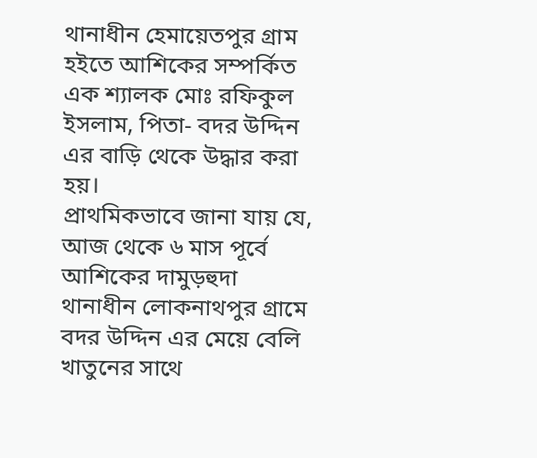থানাধীন হেমায়েতপুর গ্রাম হইতে আশিকের সম্পর্কিত এক শ্যালক মোঃ রফিকুল ইসলাম, পিতা- বদর উদ্দিন এর বাড়ি থেকে উদ্ধার করা হয়।
প্রাথমিকভাবে জানা যায় যে, আজ থেকে ৬ মাস পূর্বে আশিকের দামুড়হুদা থানাধীন লোকনাথপুর গ্রামে বদর উদ্দিন এর মেয়ে বেলি খাতুনের সাথে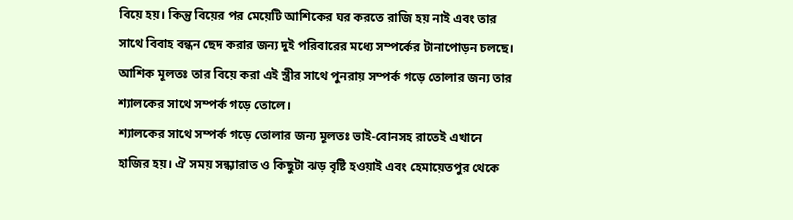বিয়ে হয়। কিন্তু বিয়ের পর মেয়েটি আশিকের ঘর করতে রাজি হয় নাই এবং তার সাথে বিবাহ বন্ধন ছেদ করার জন্য দুই পরিবারের মধ্যে সম্পর্কের টানাপোড়ন চলছে। আশিক মূলতঃ তার বিয়ে করা এই স্ত্রীর সাথে পুনরায় সম্পর্ক গড়ে তোলার জন্য তার শ্যালকের সাথে সম্পর্ক গড়ে তোলে।
শ্যালকের সাথে সম্পর্ক গড়ে তোলার জন্য মূলতঃ ভাই-বোনসহ রাতেই এখানে হাজির হয়। ঐ সময় সন্ধ্যারাত ও কিছুটা ঝড় বৃষ্টি হওয়াই এবং হেমায়েতপুর থেকে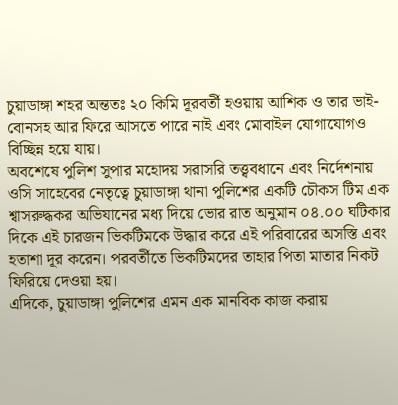চুয়াডাঙ্গা শহর অন্ততঃ ২০ কিমি দূরবর্তী হওয়ায় আশিক ও তার ভাই-বোনসহ আর ফিরে আসতে পারে নাই এবং মোবাইল যোগাযোগও বিচ্ছিন্ন হয়ে যায়।
অবশেষে পুলিশ সুপার মহোদয় সরাসরি তত্ত্ববধানে এবং নির্দেশনায় ওসি সাহেবের নেতৃত্বে চুয়াডাঙ্গা থানা পুলিশের একটি চৌকস টিম এক শ্বাসরুদ্ধকর অভিযানের মধ্য দিয়ে ভোর রাত অনুমান ০৪.০০ ঘটিকার দিকে এই চারজন ভিকটিমকে উদ্ধার করে এই পরিবারের অসস্তি এবং হতাশা দূর করেন। পরবর্তীতে ভিকটিমদের তাহার পিতা মাতার নিকট ফিরিয়ে দেওয়া হয়।
এদিকে, চুয়াডাঙ্গা পুলিশের এমন এক মানবিক কাজ করায়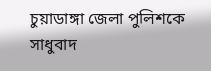চুয়াডাঙ্গা জেলা পুলিশকে সাধুবাদ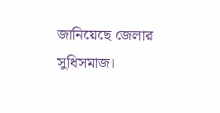জানিয়েছে জেলার সুধিসমাজ।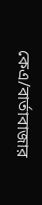কেএ/বার্তাবাজার